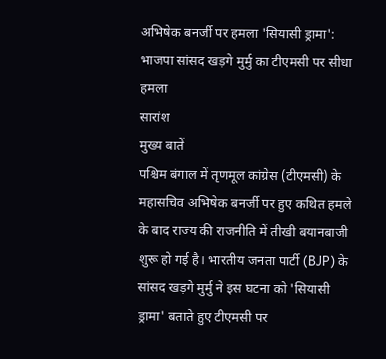अभिषेक बनर्जी पर हमला 'सियासी ड्रामा': भाजपा सांसद खड़गे मुर्मु का टीएमसी पर सीधा हमला
सारांश
मुख्य बातें
पश्चिम बंगाल में तृणमूल कांग्रेस (टीएमसी) के महासचिव अभिषेक बनर्जी पर हुए कथित हमले के बाद राज्य की राजनीति में तीखी बयानबाजी शुरू हो गई है। भारतीय जनता पार्टी (BJP) के सांसद खड़गे मुर्मु ने इस घटना को 'सियासी ड्रामा' बताते हुए टीएमसी पर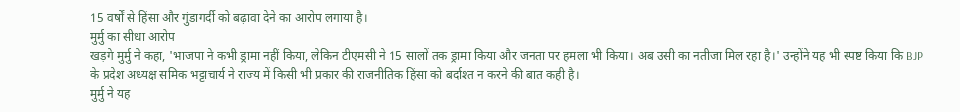15 वर्षों से हिंसा और गुंडागर्दी को बढ़ावा देने का आरोप लगाया है।
मुर्मु का सीधा आरोप
खड़गे मुर्मु ने कहा, 'भाजपा ने कभी ड्रामा नहीं किया, लेकिन टीएमसी ने 15 सालों तक ड्रामा किया और जनता पर हमला भी किया। अब उसी का नतीजा मिल रहा है।' उन्होंने यह भी स्पष्ट किया कि BJP के प्रदेश अध्यक्ष समिक भट्टाचार्य ने राज्य में किसी भी प्रकार की राजनीतिक हिंसा को बर्दाश्त न करने की बात कही है।
मुर्मु ने यह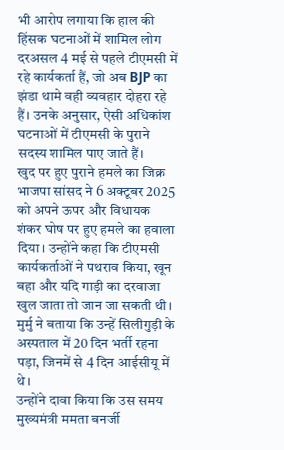भी आरोप लगाया कि हाल की हिंसक घटनाओं में शामिल लोग दरअसल 4 मई से पहले टीएमसी में रहे कार्यकर्ता हैं, जो अब BJP का झंडा थामे वही व्यवहार दोहरा रहे हैं। उनके अनुसार, ऐसी अधिकांश घटनाओं में टीएमसी के पुराने सदस्य शामिल पाए जाते हैं।
खुद पर हुए पुराने हमले का जिक्र
भाजपा सांसद ने 6 अक्टूबर 2025 को अपने ऊपर और विधायक शंकर घोष पर हुए हमले का हवाला दिया। उन्होंने कहा कि टीएमसी कार्यकर्ताओं ने पथराव किया, खून बहा और यदि गाड़ी का दरवाजा खुल जाता तो जान जा सकती थी। मुर्मु ने बताया कि उन्हें सिलीगुड़ी के अस्पताल में 20 दिन भर्ती रहना पड़ा, जिनमें से 4 दिन आईसीयू में थे।
उन्होंने दावा किया कि उस समय मुख्यमंत्री ममता बनर्जी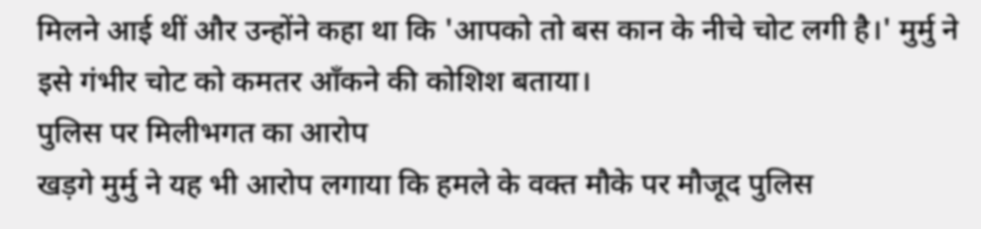मिलने आई थीं और उन्होंने कहा था कि 'आपको तो बस कान के नीचे चोट लगी है।' मुर्मु ने इसे गंभीर चोट को कमतर आँकने की कोशिश बताया।
पुलिस पर मिलीभगत का आरोप
खड़गे मुर्मु ने यह भी आरोप लगाया कि हमले के वक्त मौके पर मौजूद पुलिस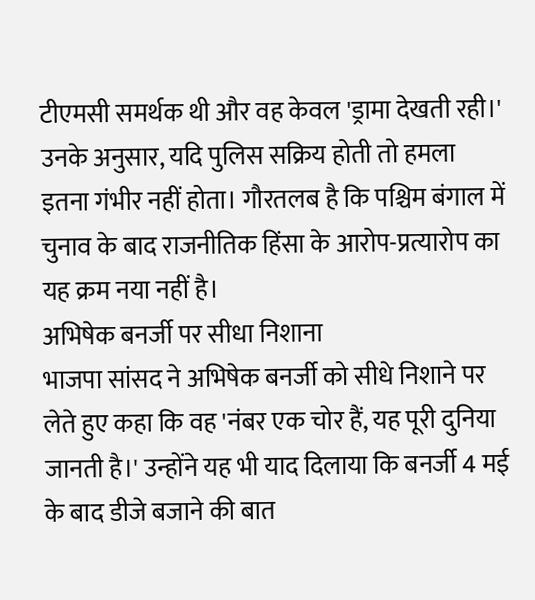टीएमसी समर्थक थी और वह केवल 'ड्रामा देखती रही।' उनके अनुसार, यदि पुलिस सक्रिय होती तो हमला इतना गंभीर नहीं होता। गौरतलब है कि पश्चिम बंगाल में चुनाव के बाद राजनीतिक हिंसा के आरोप-प्रत्यारोप का यह क्रम नया नहीं है।
अभिषेक बनर्जी पर सीधा निशाना
भाजपा सांसद ने अभिषेक बनर्जी को सीधे निशाने पर लेते हुए कहा कि वह 'नंबर एक चोर हैं, यह पूरी दुनिया जानती है।' उन्होंने यह भी याद दिलाया कि बनर्जी 4 मई के बाद डीजे बजाने की बात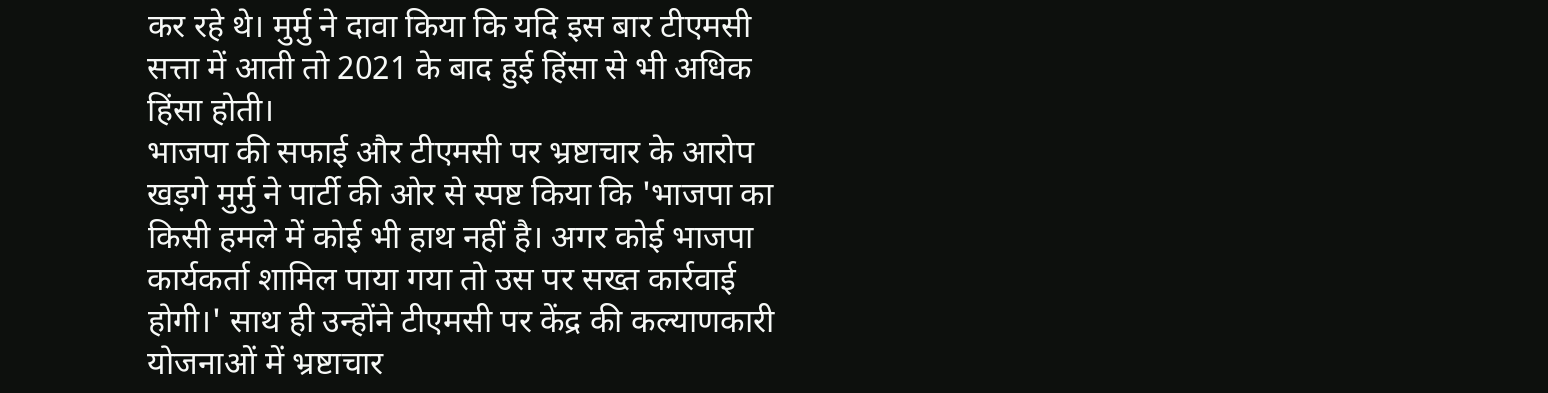कर रहे थे। मुर्मु ने दावा किया कि यदि इस बार टीएमसी सत्ता में आती तो 2021 के बाद हुई हिंसा से भी अधिक हिंसा होती।
भाजपा की सफाई और टीएमसी पर भ्रष्टाचार के आरोप
खड़गे मुर्मु ने पार्टी की ओर से स्पष्ट किया कि 'भाजपा का किसी हमले में कोई भी हाथ नहीं है। अगर कोई भाजपा कार्यकर्ता शामिल पाया गया तो उस पर सख्त कार्रवाई होगी।' साथ ही उन्होंने टीएमसी पर केंद्र की कल्याणकारी योजनाओं में भ्रष्टाचार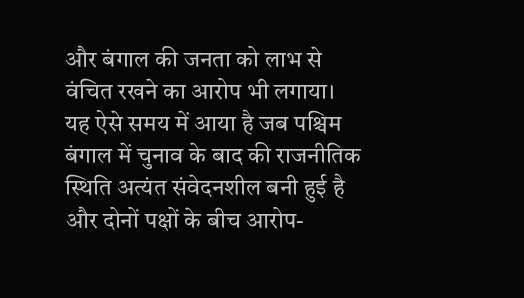और बंगाल की जनता को लाभ से वंचित रखने का आरोप भी लगाया।
यह ऐसे समय में आया है जब पश्चिम बंगाल में चुनाव के बाद की राजनीतिक स्थिति अत्यंत संवेदनशील बनी हुई है और दोनों पक्षों के बीच आरोप-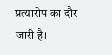प्रत्यारोप का दौर जारी है।